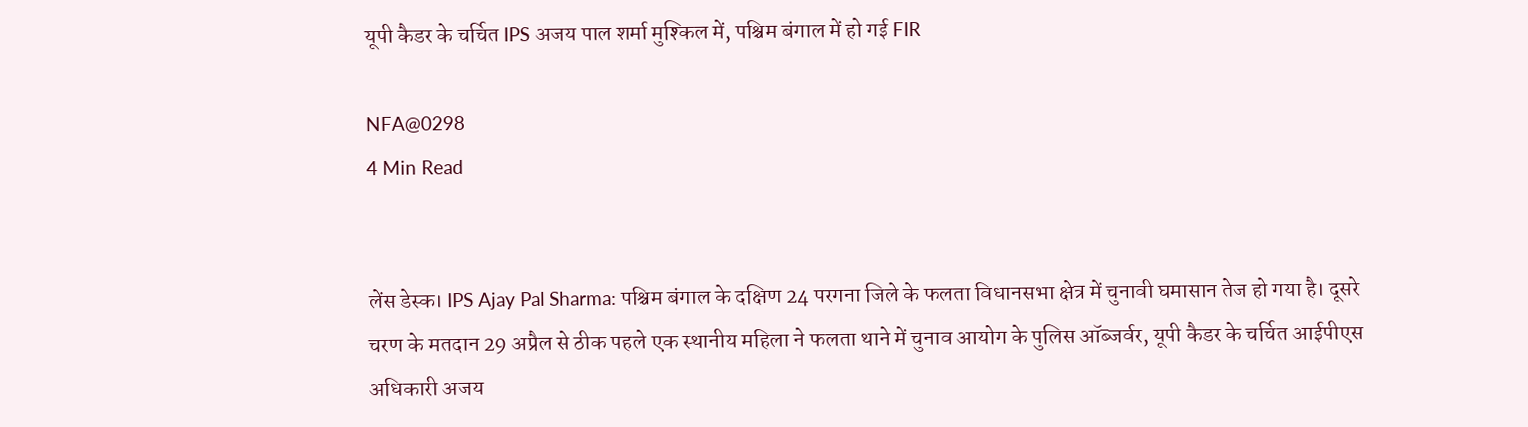यूपी कैडर के चर्चित IPS अजय पाल शर्मा मुश्‍किल में, पश्चिम बंगाल में हो गई FIR

NFA@0298
4 Min Read


लेंस डेस्‍क। IPS Ajay Pal Sharma: पश्चिम बंगाल के दक्षिण 24 परगना जिले के फलता विधानसभा क्षेत्र में चुनावी घमासान तेज हो गया है। दूसरे चरण के मतदान 29 अप्रैल से ठीक पहले एक स्थानीय महिला ने फलता थाने में चुनाव आयोग के पुलिस ऑब्जर्वर, यूपी कैडर के चर्चित आईपीएस अधिकारी अजय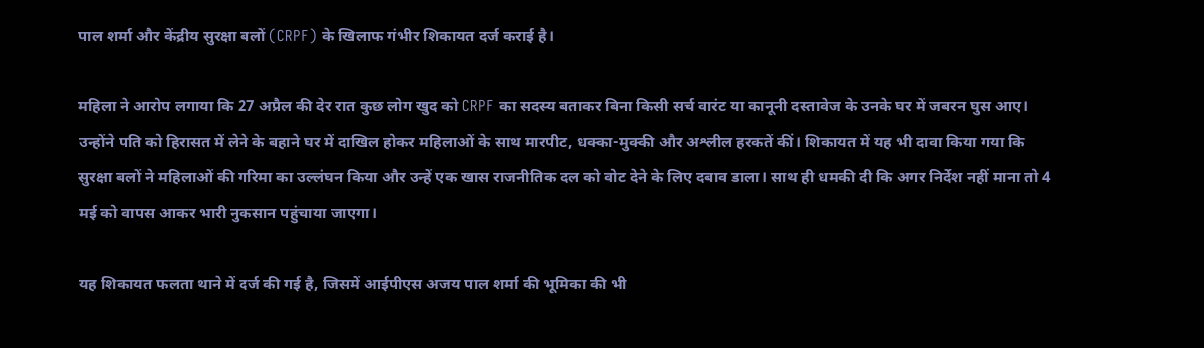पाल शर्मा और केंद्रीय सुरक्षा बलों (CRPF) के खिलाफ गंभीर शिकायत दर्ज कराई है।

महिला ने आरोप लगाया कि 27 अप्रैल की देर रात कुछ लोग खुद को CRPF का सदस्य बताकर बिना किसी सर्च वारंट या कानूनी दस्तावेज के उनके घर में जबरन घुस आए। उन्होंने पति को हिरासत में लेने के बहाने घर में दाखिल होकर महिलाओं के साथ मारपीट, धक्का-मुक्की और अश्लील हरकतें कीं। शिकायत में यह भी दावा किया गया कि सुरक्षा बलों ने महिलाओं की गरिमा का उल्लंघन किया और उन्हें एक खास राजनीतिक दल को वोट देने के लिए दबाव डाला। साथ ही धमकी दी कि अगर निर्देश नहीं माना तो 4 मई को वापस आकर भारी नुकसान पहुंचाया जाएगा।

यह शिकायत फलता थाने में दर्ज की गई है, जिसमें आईपीएस अजय पाल शर्मा की भूमिका की भी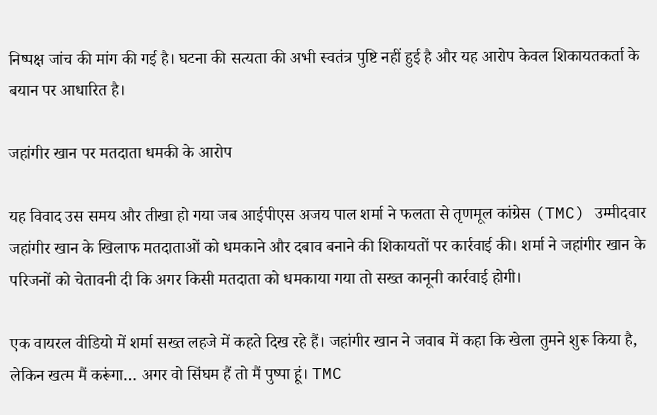निष्पक्ष जांच की मांग की गई है। घटना की सत्यता की अभी स्वतंत्र पुष्टि नहीं हुई है और यह आरोप केवल शिकायतकर्ता के बयान पर आधारित है।

जहांगीर खान पर मतदाता धमकी के आरोप

यह विवाद उस समय और तीखा हो गया जब आईपीएस अजय पाल शर्मा ने फलता से तृणमूल कांग्रेस (TMC) उम्मीदवार जहांगीर खान के खिलाफ मतदाताओं को धमकाने और दबाव बनाने की शिकायतों पर कार्रवाई की। शर्मा ने जहांगीर खान के परिजनों को चेतावनी दी कि अगर किसी मतदाता को धमकाया गया तो सख्त कानूनी कार्रवाई होगी।

एक वायरल वीडियो में शर्मा सख्त लहजे में कहते दिख रहे हैं। जहांगीर खान ने जवाब में कहा कि खेला तुमने शुरू किया है, लेकिन खत्म मैं करूंगा… अगर वो सिंघम हैं तो मैं पुष्पा हूं। TMC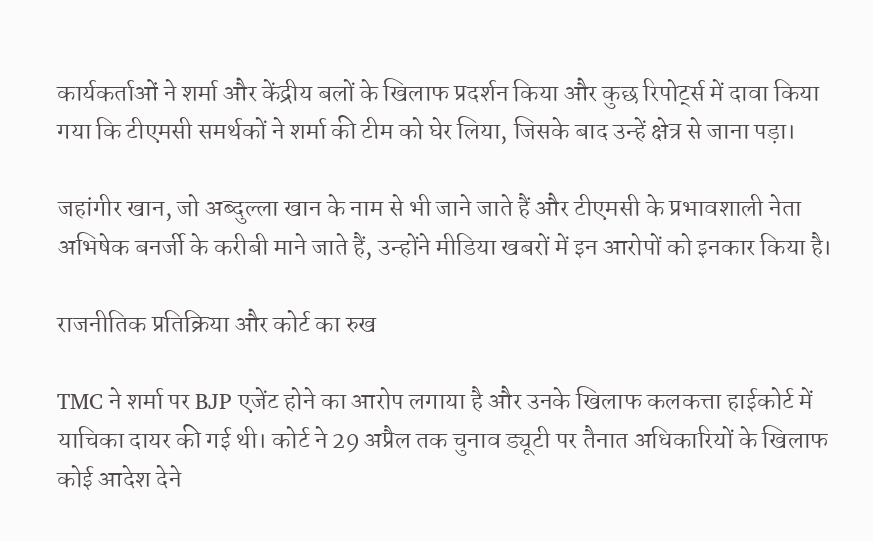कार्यकर्ताओं ने शर्मा और केंद्रीय बलों के खिलाफ प्रदर्शन किया और कुछ रिपोर्ट्स में दावा किया गया कि टीएमसी समर्थकों ने शर्मा की टीम को घेर लिया, जिसके बाद उन्हें क्षेत्र से जाना पड़ा।

जहांगीर खान, जो अब्दुल्ला खान के नाम से भी जाने जाते हैं और टीएमसी के प्रभावशाली नेता अभिषेक बनर्जी के करीबी माने जाते हैं, उन्‍होंने मीडिया खबरों में इन आरोपों को इनकार किया है।

राजनीतिक प्रतिक्रिया और कोर्ट का रुख

TMC ने शर्मा पर BJP एजेंट होने का आरोप लगाया है और उनके खिलाफ कलकत्ता हाईकोर्ट में याचिका दायर की गई थी। कोर्ट ने 29 अप्रैल तक चुनाव ड्यूटी पर तैनात अधिकारियों के खिलाफ कोई आदेश देने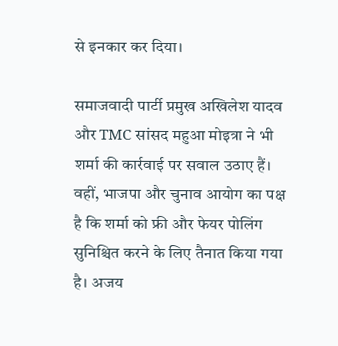से इनकार कर दिया।

समाजवादी पार्टी प्रमुख अखिलेश यादव और TMC सांसद महुआ मोइत्रा ने भी शर्मा की कार्रवाई पर सवाल उठाए हैं। वहीं, भाजपा और चुनाव आयोग का पक्ष है कि शर्मा को फ्री और फेयर पोलिंग सुनिश्चित करने के लिए तैनात किया गया है। अजय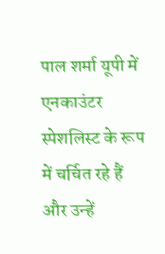पाल शर्मा यूपी में एनकाउंटर स्पेशलिस्ट के रूप में चर्चित रहे हैं और उन्हें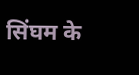सिंघम के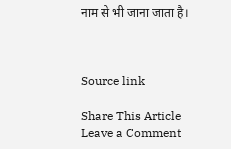नाम से भी जाना जाता है।



Source link

Share This Article
Leave a Comment